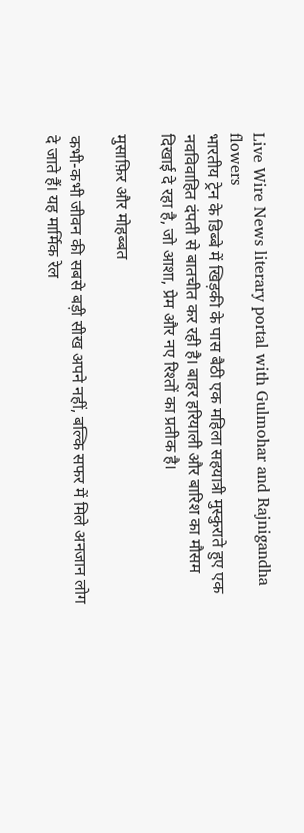Live Wire News literary portal with Gulmohar and Rajnigandha flowers
भारतीय ट्रेन के डिब्बे में खिड़की के पास बैठी एक महिला सहयात्री मुस्कुराते हुए एक नवविवाहित दंपती से बातचीत कर रही है। बाहर हरियाली और बारिश का मौसम दिखाई दे रहा है, जो आशा, प्रेम और नए रिश्तों का प्रतीक है।

मुसाफ़िर और मोहब्बत

कभी-कभी जीवन की सबसे बड़ी सीख अपने नहीं, बल्कि सफर में मिले अनजान लोग दे जाते हैं। यह मार्मिक रेल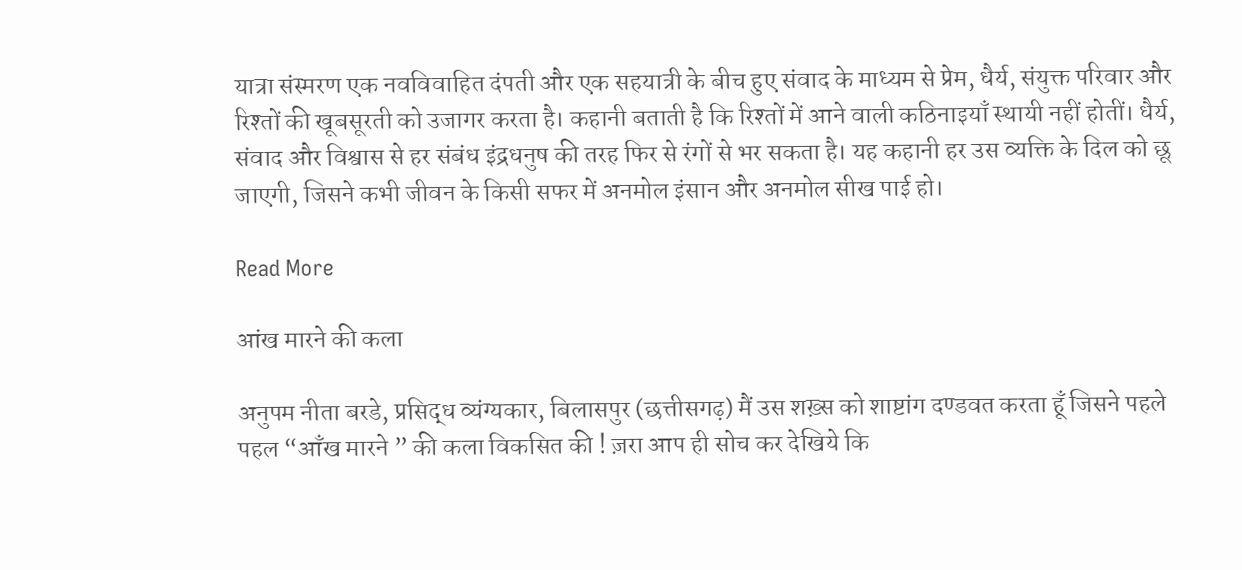यात्रा संस्मरण एक नवविवाहित दंपती और एक सहयात्री के बीच हुए संवाद के माध्यम से प्रेम, धैर्य, संयुक्त परिवार और रिश्तों की खूबसूरती को उजागर करता है। कहानी बताती है कि रिश्तों में आने वाली कठिनाइयाँ स्थायी नहीं होतीं। धैर्य, संवाद और विश्वास से हर संबंध इंद्रधनुष की तरह फिर से रंगों से भर सकता है। यह कहानी हर उस व्यक्ति के दिल को छू जाएगी, जिसने कभी जीवन के किसी सफर में अनमोल इंसान और अनमोल सीख पाई हो।

Read More

आंख मारने की कला

अनुपम नीता बरडे, प्रसिद्ध व्यंग्यकार, बिलासपुर (छत्तीसगढ़) मैं उस शख़्स को शाष्टांग दण्डवत करता हूँ जिसने पहले पहल “आँख मारने ” की कला विकसित की ! ज़रा आप ही सोच कर देखिये कि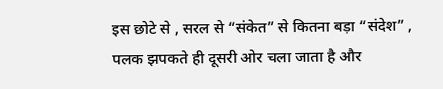इस छोटे से , सरल से “संकेत” से कितना बड़ा “संदेश” , पलक झपकते ही दूसरी ओर चला जाता है और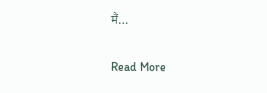मैं…

Read More